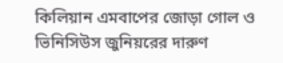কিলিয়ান এমবাপের জোড়া গোল ও ভিনিসিউস জুনিয়রের দারুণ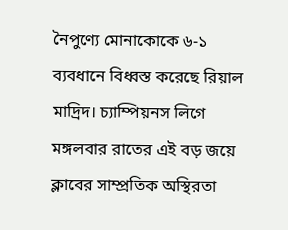নৈপুণ্যে মোনাকোকে ৬-১ ব্যবধানে বিধ্বস্ত করেছে রিয়াল মাদ্রিদ। চ্যাম্পিয়নস লিগে মঙ্গলবার রাতের এই বড় জয়ে ক্লাবের সাম্প্রতিক অস্থিরতা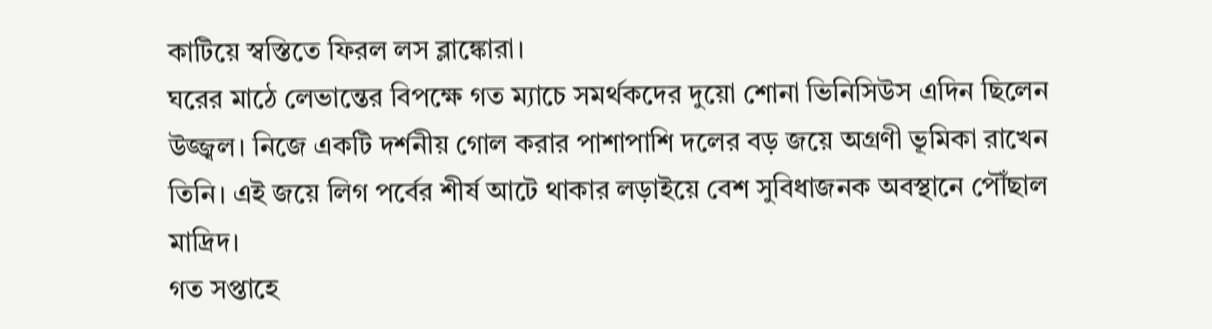কাটিয়ে স্বস্তিতে ফিরল লস ব্লাঙ্কোরা।
ঘরের মাঠে লেভান্তের বিপক্ষে গত ম্যাচে সমর্থকদের দুয়ো শোনা ভিনিসিউস এদিন ছিলেন উজ্জ্বল। নিজে একটি দর্শনীয় গোল করার পাশাপাশি দলের বড় জয়ে অগ্রণী ভূমিকা রাখেন তিনি। এই জয়ে লিগ পর্বের শীর্ষ আটে থাকার লড়াইয়ে বেশ সুবিধাজনক অবস্থানে পৌঁছাল মাদ্রিদ।
গত সপ্তাহে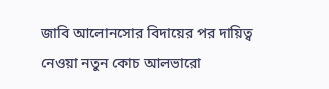জাবি আলোনসোর বিদায়ের পর দায়িত্ব নেওয়া নতুন কোচ আলভারো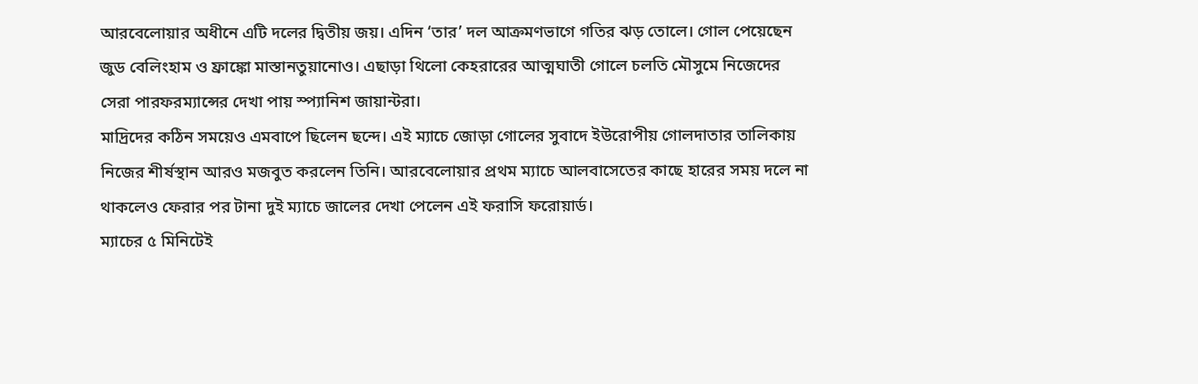আরবেলোয়ার অধীনে এটি দলের দ্বিতীয় জয়। এদিন ‘তার’ দল আক্রমণভাগে গতির ঝড় তোলে। গোল পেয়েছেন জুড বেলিংহাম ও ফ্রাঙ্কো মাস্তানতুয়ানোও। এছাড়া থিলো কেহরারের আত্মঘাতী গোলে চলতি মৌসুমে নিজেদের সেরা পারফরম্যান্সের দেখা পায় স্প্যানিশ জায়ান্টরা।
মাদ্রিদের কঠিন সময়েও এমবাপে ছিলেন ছন্দে। এই ম্যাচে জোড়া গোলের সুবাদে ইউরোপীয় গোলদাতার তালিকায় নিজের শীর্ষস্থান আরও মজবুত করলেন তিনি। আরবেলোয়ার প্রথম ম্যাচে আলবাসেতের কাছে হারের সময় দলে না থাকলেও ফেরার পর টানা দুই ম্যাচে জালের দেখা পেলেন এই ফরাসি ফরোয়ার্ড।
ম্যাচের ৫ মিনিটেই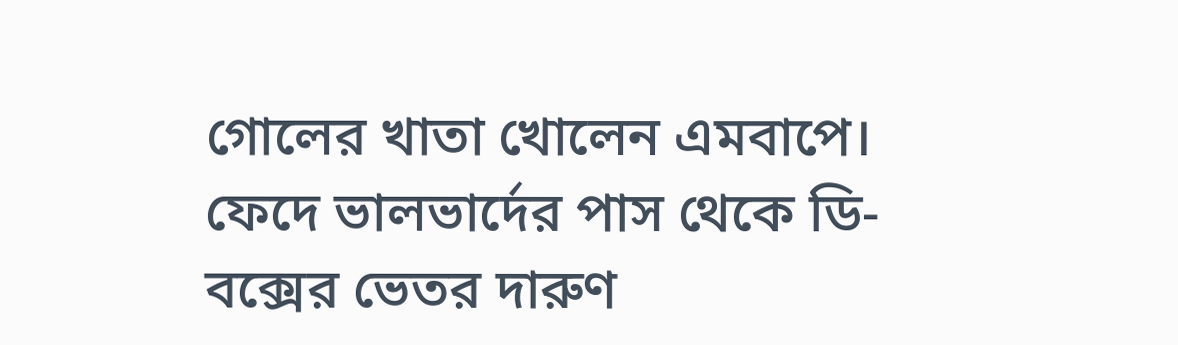গোলের খাতা খোলেন এমবাপে। ফেদে ভালভার্দের পাস থেকে ডি-বক্সের ভেতর দারুণ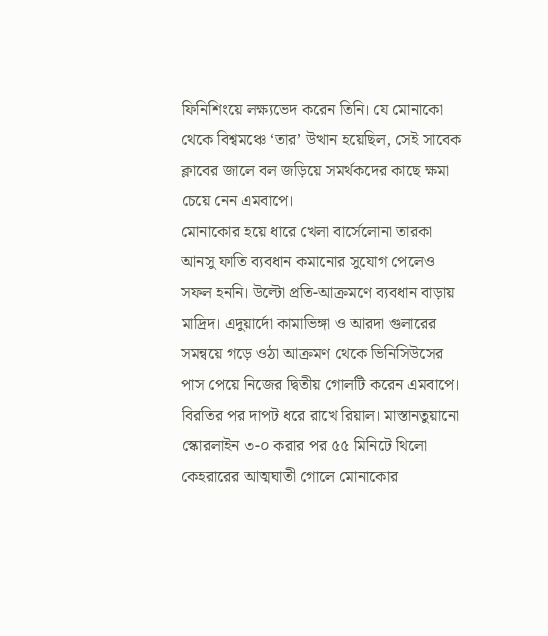ফিনিশিংয়ে লক্ষ্যভেদ করেন তিনি। যে মোনাকো থেকে বিশ্বমঞ্চে ‘তার’ উত্থান হয়েছিল, সেই সাবেক ক্লাবের জালে বল জড়িয়ে সমর্থকদের কাছে ক্ষমা চেয়ে নেন এমবাপে।
মোনাকোর হয়ে ধারে খেলা বার্সেলোনা তারকা আনসু ফাতি ব্যবধান কমানোর সুযোগ পেলেও সফল হননি। উল্টো প্রতি-আক্রমণে ব্যবধান বাড়ায় মাদ্রিদ। এদুয়ার্দো কামাভিঙ্গা ও আরদা গুলারের সমন্বয়ে গড়ে ওঠা আক্রমণ থেকে ভিনিসিউসের পাস পেয়ে নিজের দ্বিতীয় গোলটি করেন এমবাপে।
বিরতির পর দাপট ধরে রাখে রিয়াল। মাস্তানতুয়ানো স্কোরলাইন ৩-০ করার পর ৫৫ মিনিটে থিলো কেহরারের আত্মঘাতী গোলে মোনাকোর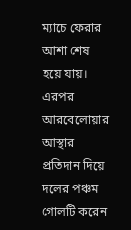ম্যাচে ফেরার আশা শেষ হয়ে যায়। এরপর আরবেলোয়ার আস্থার প্রতিদান দিয়ে দলের পঞ্চম গোলটি করেন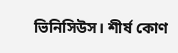ভিনিসিউস। শীর্ষ কোণ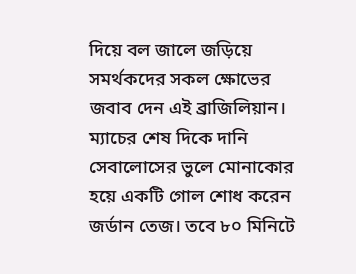দিয়ে বল জালে জড়িয়ে সমর্থকদের সকল ক্ষোভের জবাব দেন এই ব্রাজিলিয়ান।
ম্যাচের শেষ দিকে দানি সেবালোসের ভুলে মোনাকোর হয়ে একটি গোল শোধ করেন জর্ডান তেজ। তবে ৮০ মিনিটে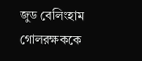জুড বেলিংহাম গোলরক্ষককে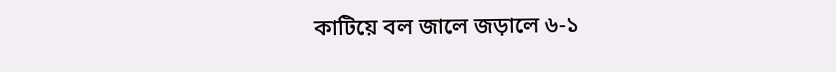কাটিয়ে বল জালে জড়ালে ৬-১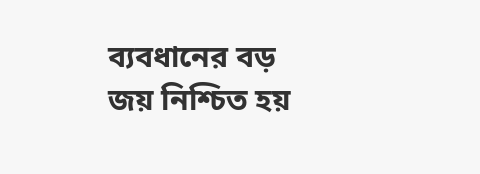ব্যবধানের বড় জয় নিশ্চিত হয়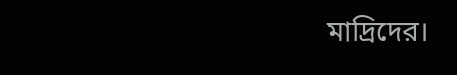মাদ্রিদের।